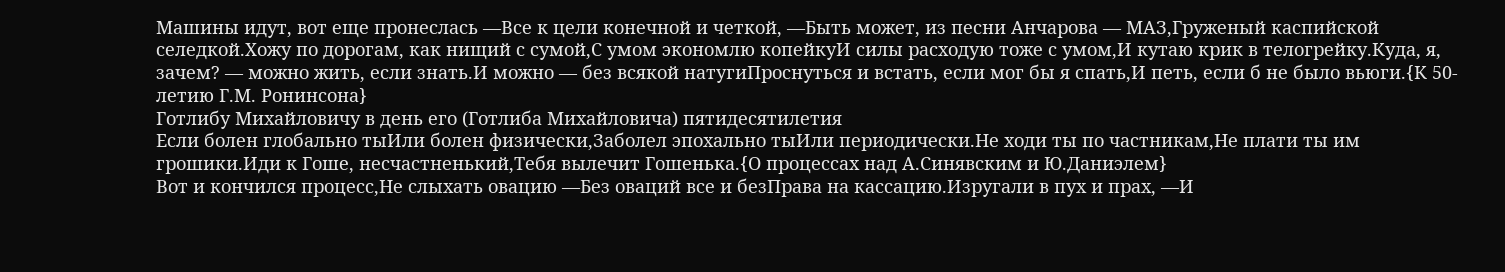Машины идут, вот еще пронеслась —Все к цели конечной и четкой, —Быть может, из песни Анчарова — МАЗ,Груженый каспийской селедкой.Хожу по дорогам, как нищий с сумой,С умом экономлю копейкуИ силы расходую тоже с умом,И кутаю крик в телогрейку.Куда, я, зачем? — можно жить, если знать.И можно — без всякой натугиПроснуться и встать, если мог бы я спать,И петь, если б не было вьюги.{К 50-летию Г.М. Ронинсона}
Готлибу Михайловичу в день его (Готлиба Михайловича) пятидесятилетия
Если болен глобально тыИли болен физически,Заболел эпохально тыИли периодически.Не ходи ты по частникам,Не плати ты им грошики.Иди к Гоше, несчастненький,Тебя вылечит Гошенька.{О процессах над А.Синявским и Ю.Даниэлем}
Вот и кончился процесс,Не слыхать овацию —Без оваций все и безПрава на кассацию.Изругали в пух и прах, —И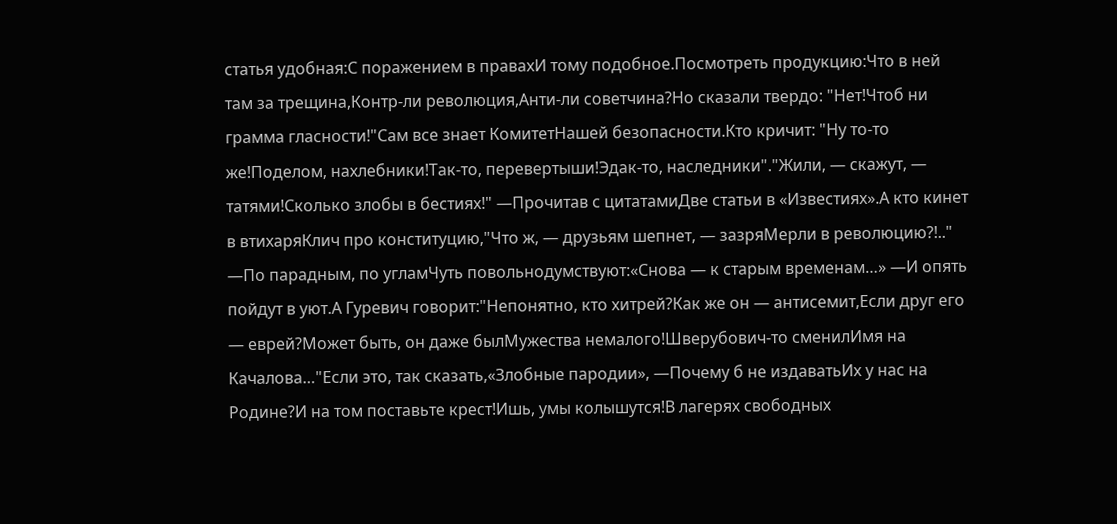статья удобная:С поражением в правахИ тому подобное.Посмотреть продукцию:Что в ней там за трещина,Контр-ли революция,Анти-ли советчина?Но сказали твердо: "Нет!Чтоб ни грамма гласности!"Сам все знает КомитетНашей безопасности.Кто кричит: "Ну то-то же!Поделом, нахлебники!Так-то, перевертыши!Эдак-то, наследники"."Жили, — скажут, — татями!Сколько злобы в бестиях!" —Прочитав с цитатамиДве статьи в «Известиях».А кто кинет в втихаряКлич про конституцию,"Что ж, — друзьям шепнет, — зазряМерли в революцию?!.." —По парадным, по угламЧуть повольнодумствуют:«Снова — к старым временам…» —И опять пойдут в уют.А Гуревич говорит:"Непонятно, кто хитрей?Как же он — антисемит,Если друг его — еврей?Может быть, он даже былМужества немалого!Шверубович-то сменилИмя на Качалова…"Если это, так сказать,«Злобные пародии», —Почему б не издаватьИх у нас на Родине?И на том поставьте крест!Ишь, умы колышутся!В лагерях свободных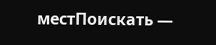местПоискать —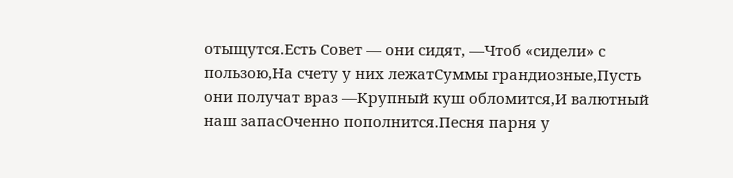отыщутся.Есть Совет — они сидят, —Чтоб «сидели» с пользою,На счету у них лежатСуммы грандиозные,Пусть они получат враз —Крупный куш обломится,И валютный наш запасОченно пополнится.Песня парня у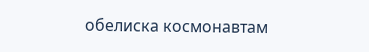обелиска космонавтам